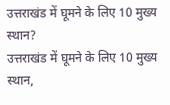उत्तराखंड में घूमने के लिए 10 मुख्य स्थान?
उत्तराखंड में घूमने के लिए 10 मुख्य स्थान,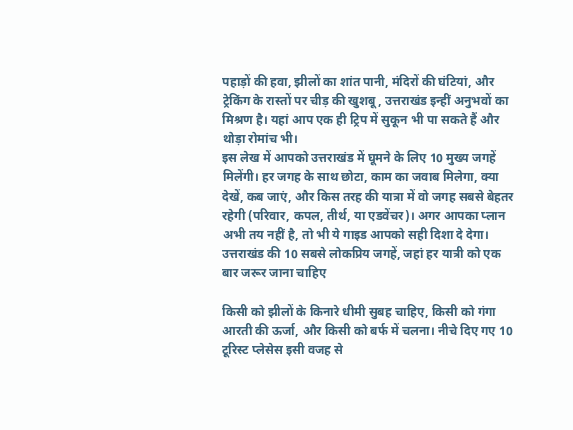पहाड़ों की हवा, झीलों का शांत पानी, मंदिरों की घंटियां, और ट्रेकिंग के रास्तों पर चीड़ की खुशबू, उत्तराखंड इन्हीं अनुभवों का मिश्रण है। यहां आप एक ही ट्रिप में सुकून भी पा सकते हैं और थोड़ा रोमांच भी।
इस लेख में आपको उत्तराखंड में घूमने के लिए 10 मुख्य जगहें मिलेंगी। हर जगह के साथ छोटा, काम का जवाब मिलेगा, क्या देखें, कब जाएं, और किस तरह की यात्रा में वो जगह सबसे बेहतर रहेगी (परिवार, कपल, तीर्थ, या एडवेंचर)। अगर आपका प्लान अभी तय नहीं है, तो भी ये गाइड आपको सही दिशा दे देगा।
उत्तराखंड की 10 सबसे लोकप्रिय जगहें, जहां हर यात्री को एक बार जरूर जाना चाहिए

किसी को झीलों के किनारे धीमी सुबह चाहिए, किसी को गंगा आरती की ऊर्जा, और किसी को बर्फ में चलना। नीचे दिए गए 10 टूरिस्ट प्लेसेस इसी वजह से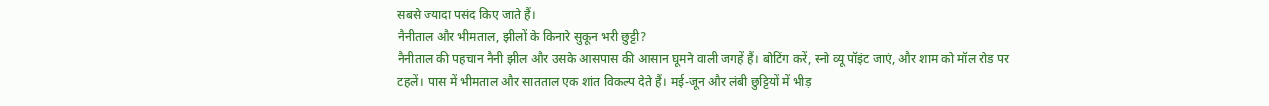सबसे ज्यादा पसंद किए जाते हैं।
नैनीताल और भीमताल, झीलों के किनारे सुकून भरी छुट्टी?
नैनीताल की पहचान नैनी झील और उसके आसपास की आसान घूमने वाली जगहें हैं। बोटिंग करें, स्नो व्यू पॉइंट जाएं, और शाम को मॉल रोड पर टहलें। पास में भीमताल और सातताल एक शांत विकल्प देते हैं। मई-जून और लंबी छुट्टियों में भीड़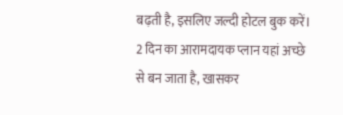बढ़ती है, इसलिए जल्दी होटल बुक करें। 2 दिन का आरामदायक प्लान यहां अच्छे से बन जाता है, खासकर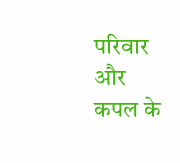परिवार और कपल के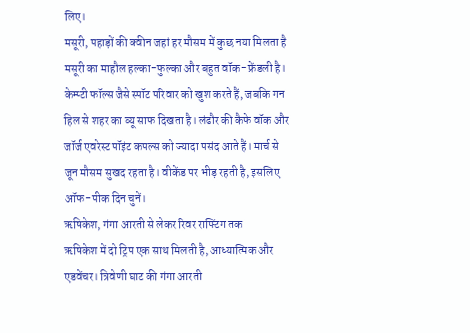लिए।
मसूरी, पहाड़ों की क्वीन जहां हर मौसम में कुछ नया मिलता है
मसूरी का माहौल हल्का-फुल्का और बहुत वॉक-फ्रेंडली है। केम्प्टी फॉल्स जैसे स्पॉट परिवार को खुश करते हैं, जबकि गन हिल से शहर का व्यू साफ दिखता है। लंढौर की कैफे वॉक और जॉर्ज एवरेस्ट पॉइंट कपल्स को ज्यादा पसंद आते हैं। मार्च से जून मौसम सुखद रहता है। वीकेंड पर भीड़ रहती है, इसलिए ऑफ-पीक दिन चुनें।
ऋषिकेश, गंगा आरती से लेकर रिवर राफ्टिंग तक
ऋषिकेश में दो ट्रिप एक साथ मिलती है, आध्यात्मिक और एडवेंचर। त्रिवेणी घाट की गंगा आरती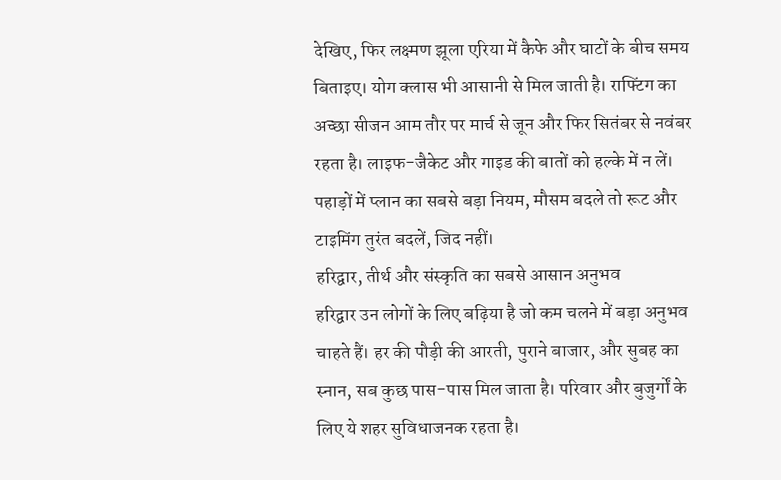देखिए, फिर लक्ष्मण झूला एरिया में कैफे और घाटों के बीच समय बिताइए। योग क्लास भी आसानी से मिल जाती है। राफ्टिंग का अच्छा सीजन आम तौर पर मार्च से जून और फिर सितंबर से नवंबर रहता है। लाइफ-जैकेट और गाइड की बातों को हल्के में न लें।
पहाड़ों में प्लान का सबसे बड़ा नियम, मौसम बदले तो रूट और टाइमिंग तुरंत बदलें, जिद नहीं।
हरिद्वार, तीर्थ और संस्कृति का सबसे आसान अनुभव
हरिद्वार उन लोगों के लिए बढ़िया है जो कम चलने में बड़ा अनुभव चाहते हैं। हर की पौड़ी की आरती, पुराने बाजार, और सुबह का स्नान, सब कुछ पास-पास मिल जाता है। परिवार और बुजुर्गों के लिए ये शहर सुविधाजनक रहता है।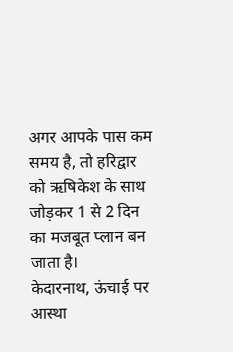अगर आपके पास कम समय है, तो हरिद्वार को ऋषिकेश के साथ जोड़कर 1 से 2 दिन का मजबूत प्लान बन जाता है।
केदारनाथ, ऊंचाई पर आस्था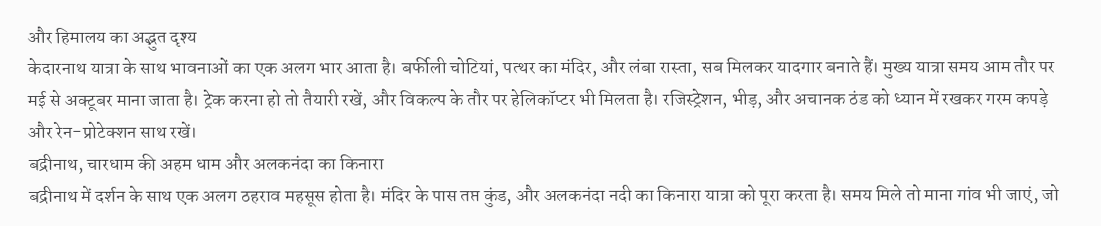और हिमालय का अद्भुत दृश्य
केदारनाथ यात्रा के साथ भावनाओं का एक अलग भार आता है। बर्फीली चोटियां, पत्थर का मंदिर, और लंबा रास्ता, सब मिलकर यादगार बनाते हैं। मुख्य यात्रा समय आम तौर पर मई से अक्टूबर माना जाता है। ट्रेक करना हो तो तैयारी रखें, और विकल्प के तौर पर हेलिकॉप्टर भी मिलता है। रजिस्ट्रेशन, भीड़, और अचानक ठंड को ध्यान में रखकर गरम कपड़े और रेन-प्रोटेक्शन साथ रखें।
बद्रीनाथ, चारधाम की अहम धाम और अलकनंदा का किनारा
बद्रीनाथ में दर्शन के साथ एक अलग ठहराव महसूस होता है। मंदिर के पास तप्त कुंड, और अलकनंदा नदी का किनारा यात्रा को पूरा करता है। समय मिले तो माना गांव भी जाएं, जो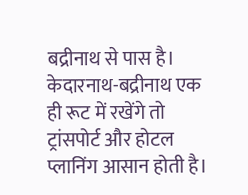बद्रीनाथ से पास है। केदारनाथ-बद्रीनाथ एक ही रूट में रखेंगे तो ट्रांसपोर्ट और होटल प्लानिंग आसान होती है।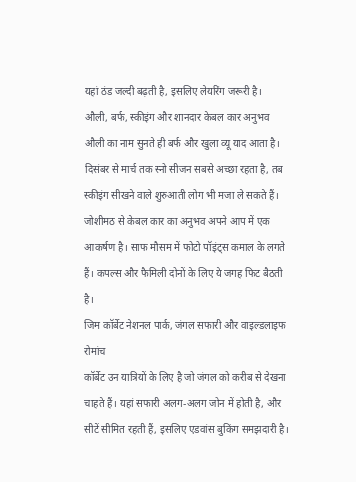यहां ठंड जल्दी बढ़ती है, इसलिए लेयरिंग जरूरी है।
औली, बर्फ, स्कीइंग और शानदार केबल कार अनुभव
औली का नाम सुनते ही बर्फ और खुला व्यू याद आता है। दिसंबर से मार्च तक स्नो सीजन सबसे अच्छा रहता है, तब स्कीइंग सीखने वाले शुरुआती लोग भी मजा ले सकते हैं। जोशीमठ से केबल कार का अनुभव अपने आप में एक आकर्षण है। साफ मौसम में फोटो पॉइंट्स कमाल के लगते हैं। कपल्स और फैमिली दोनों के लिए ये जगह फिट बैठती है।
जिम कॉर्बेट नेशनल पार्क, जंगल सफारी और वाइल्डलाइफ रोमांच
कॉर्बेट उन यात्रियों के लिए है जो जंगल को करीब से देखना चाहते हैं। यहां सफारी अलग-अलग जोन में होती है, और सीटें सीमित रहती हैं, इसलिए एडवांस बुकिंग समझदारी है।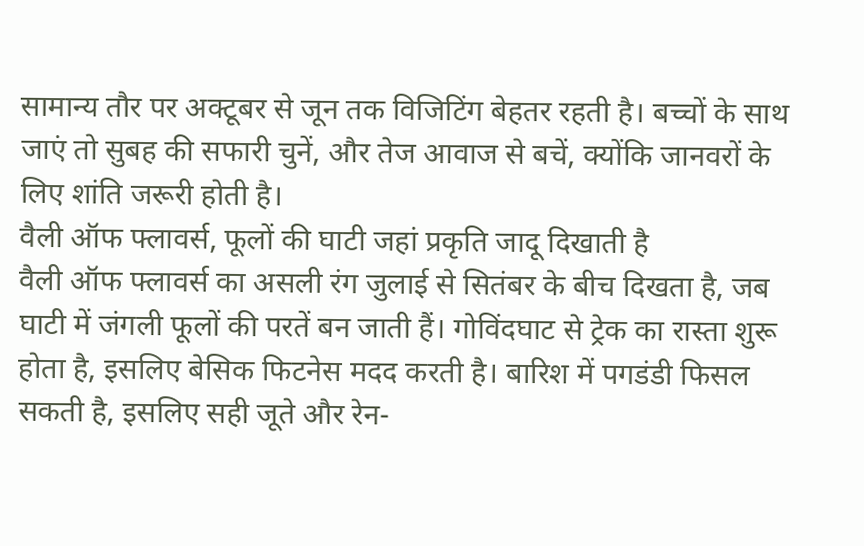सामान्य तौर पर अक्टूबर से जून तक विजिटिंग बेहतर रहती है। बच्चों के साथ जाएं तो सुबह की सफारी चुनें, और तेज आवाज से बचें, क्योंकि जानवरों के लिए शांति जरूरी होती है।
वैली ऑफ फ्लावर्स, फूलों की घाटी जहां प्रकृति जादू दिखाती है
वैली ऑफ फ्लावर्स का असली रंग जुलाई से सितंबर के बीच दिखता है, जब घाटी में जंगली फूलों की परतें बन जाती हैं। गोविंदघाट से ट्रेक का रास्ता शुरू होता है, इसलिए बेसिक फिटनेस मदद करती है। बारिश में पगडंडी फिसल सकती है, इसलिए सही जूते और रेन-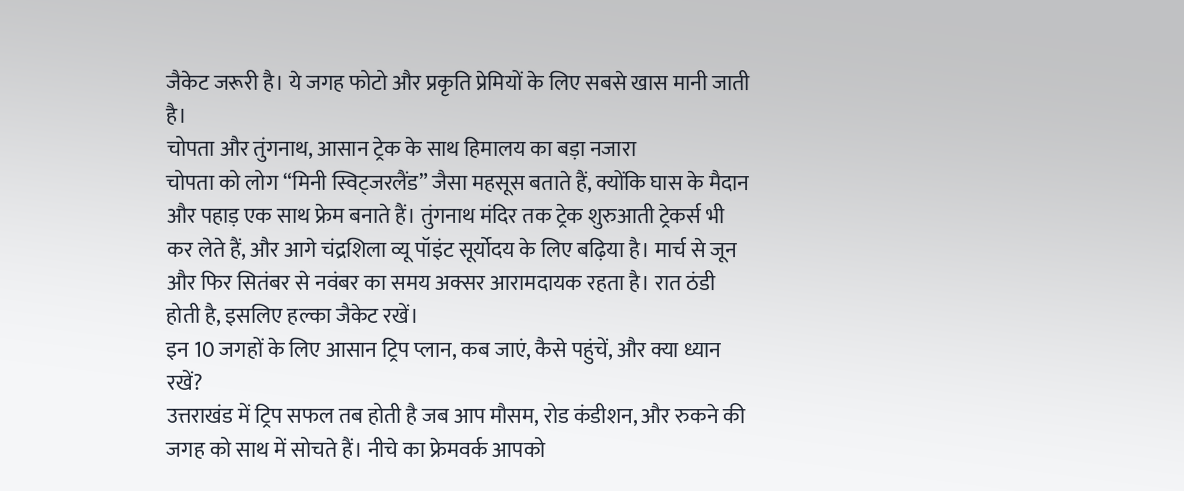जैकेट जरूरी है। ये जगह फोटो और प्रकृति प्रेमियों के लिए सबसे खास मानी जाती है।
चोपता और तुंगनाथ, आसान ट्रेक के साथ हिमालय का बड़ा नजारा
चोपता को लोग “मिनी स्विट्जरलैंड” जैसा महसूस बताते हैं, क्योंकि घास के मैदान और पहाड़ एक साथ फ्रेम बनाते हैं। तुंगनाथ मंदिर तक ट्रेक शुरुआती ट्रेकर्स भी कर लेते हैं, और आगे चंद्रशिला व्यू पॉइंट सूर्योदय के लिए बढ़िया है। मार्च से जून और फिर सितंबर से नवंबर का समय अक्सर आरामदायक रहता है। रात ठंडी होती है, इसलिए हल्का जैकेट रखें।
इन 10 जगहों के लिए आसान ट्रिप प्लान, कब जाएं, कैसे पहुंचें, और क्या ध्यान रखें?
उत्तराखंड में ट्रिप सफल तब होती है जब आप मौसम, रोड कंडीशन, और रुकने की जगह को साथ में सोचते हैं। नीचे का फ्रेमवर्क आपको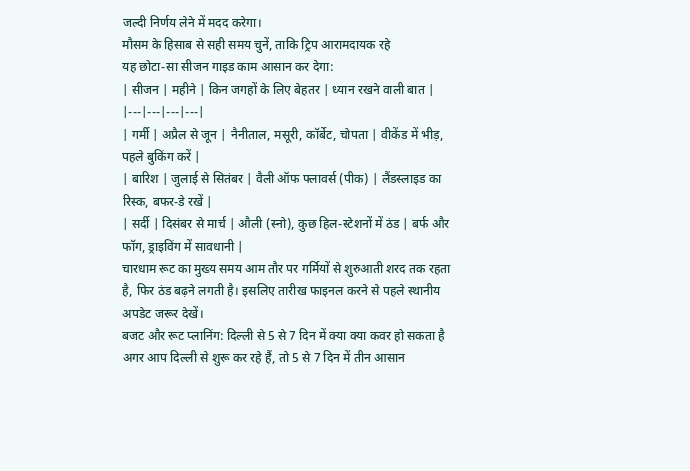जल्दी निर्णय लेने में मदद करेगा।
मौसम के हिसाब से सही समय चुनें, ताकि ट्रिप आरामदायक रहे
यह छोटा-सा सीजन गाइड काम आसान कर देगा:
| सीजन | महीने | किन जगहों के लिए बेहतर | ध्यान रखने वाली बात |
|---|---|---|---|
| गर्मी | अप्रैल से जून | नैनीताल, मसूरी, कॉर्बेट, चोपता | वीकेंड में भीड़, पहले बुकिंग करें |
| बारिश | जुलाई से सितंबर | वैली ऑफ फ्लावर्स (पीक) | लैंडस्लाइड का रिस्क, बफर-डे रखें |
| सर्दी | दिसंबर से मार्च | औली (स्नो), कुछ हिल-स्टेशनों में ठंड | बर्फ और फॉग, ड्राइविंग में सावधानी |
चारधाम रूट का मुख्य समय आम तौर पर गर्मियों से शुरुआती शरद तक रहता है, फिर ठंड बढ़ने लगती है। इसलिए तारीख फाइनल करने से पहले स्थानीय अपडेट जरूर देखें।
बजट और रूट प्लानिंग: दिल्ली से 5 से 7 दिन में क्या क्या कवर हो सकता है
अगर आप दिल्ली से शुरू कर रहे हैं, तो 5 से 7 दिन में तीन आसान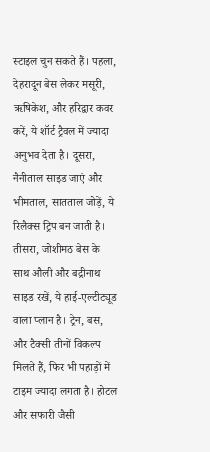स्टाइल चुन सकते हैं। पहला, देहरादून बेस लेकर मसूरी, ऋषिकेश, और हरिद्वार कवर करें, ये शॉर्ट ट्रैवल में ज्यादा अनुभव देता है। दूसरा, नैनीताल साइड जाएं और भीमताल, सातताल जोड़ें, ये रिलैक्स ट्रिप बन जाती है। तीसरा, जोशीमठ बेस के साथ औली और बद्रीनाथ साइड रखें, ये हाई-एल्टीट्यूड वाला प्लान है। ट्रेन, बस, और टैक्सी तीनों विकल्प मिलते हैं, फिर भी पहाड़ों में टाइम ज्यादा लगता है। होटल और सफारी जैसी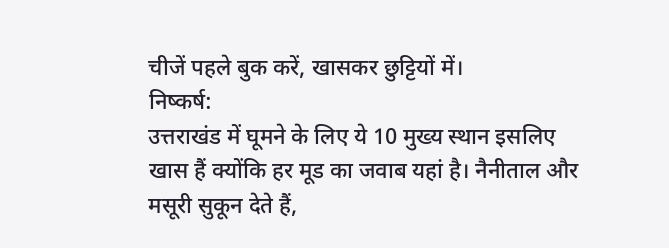चीजें पहले बुक करें, खासकर छुट्टियों में।
निष्कर्ष:
उत्तराखंड में घूमने के लिए ये 10 मुख्य स्थान इसलिए खास हैं क्योंकि हर मूड का जवाब यहां है। नैनीताल और मसूरी सुकून देते हैं,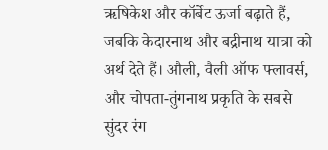ऋषिकेश और कॉर्बेट ऊर्जा बढ़ाते हैं, जबकि केदारनाथ और बद्रीनाथ यात्रा को अर्थ देते हैं। औली, वैली ऑफ फ्लावर्स, और चोपता-तुंगनाथ प्रकृति के सबसे सुंदर रंग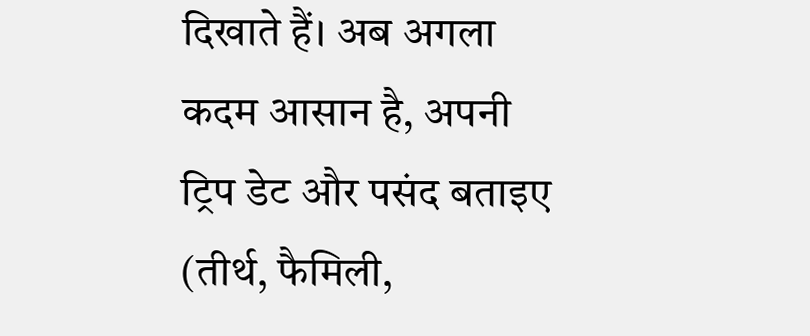दिखाते हैं। अब अगला कदम आसान है, अपनी ट्रिप डेट और पसंद बताइए (तीर्थ, फैमिली,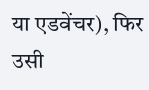या एडवेंचर), फिर उसी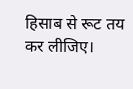हिसाब से रूट तय कर लीजिए।